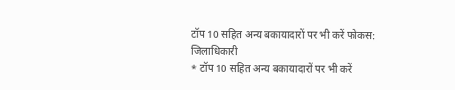टॉप 10 सहित अन्य बकायादारों पर भी करें फोकस: जिलाधिकारी
* टॉप 10 सहित अन्य बकायादारों पर भी करें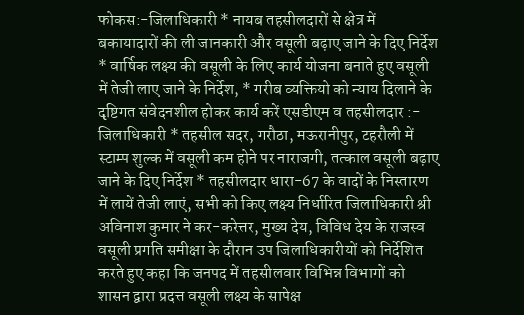फोकस:-जिलाधिकारी * नायब तहसीलदारों से क्षेत्र में बकायादारों की ली जानकारी और वसूली बढ़ाए जाने के दिए निर्देश * वार्षिक लक्ष्य की वसूली के लिए कार्य योजना बनाते हुए वसूली में तेजी लाए जाने के निर्देश, * गरीब व्यक्तियो को न्याय दिलाने के दृष्टिगत संवेदनशील होकर कार्य करें एसडीएम व तहसीलदार :- जिलाधिकारी * तहसील सदर, गरौठा, मऊरानीपुर, टहरौली में स्टाम्प शुल्क में वसूली कम होने पर नाराजगी, तत्काल वसूली बढ़ाए जाने के दिए निर्देश * तहसीलदार धारा-67 के वादों के निस्तारण में लायें तेजी लाएं, सभी को किए लक्ष्य निर्धारित जिलाधिकारी श्री अविनाश कुमार ने कर-करेत्तर, मुख्य देय, विविध देय के राजस्व वसूली प्रगति समीक्षा के दौरान उप जिलाधिकारीयों को निर्देशित करते हुए कहा कि जनपद में तहसीलवार विभिन्न विभागों को शासन द्वारा प्रदत्त वसूली लक्ष्य के सापेक्ष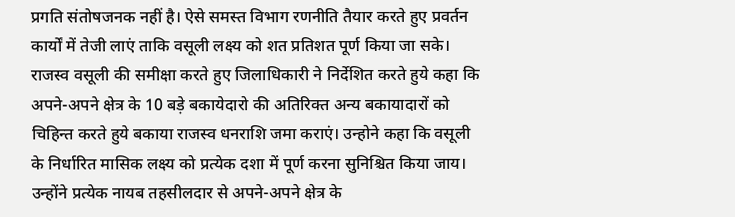प्रगति संतोषजनक नहीं है। ऐसे समस्त विभाग रणनीति तैयार करते हुए प्रवर्तन कार्यों में तेजी लाएं ताकि वसूली लक्ष्य को शत प्रतिशत पूर्ण किया जा सके। राजस्व वसूली की समीक्षा करते हुए जिलाधिकारी ने निर्देशित करते हुये कहा कि अपने-अपने क्षेत्र के 10 बड़े बकायेदारो की अतिरिक्त अन्य बकायादारों को चिहिन्त करते हुये बकाया राजस्व धनराशि जमा कराएं। उन्होने कहा कि वसूली के निर्धारित मासिक लक्ष्य को प्रत्येक दशा में पूर्ण करना सुनिश्चित किया जाय। उन्होंने प्रत्येक नायब तहसीलदार से अपने-अपने क्षेत्र के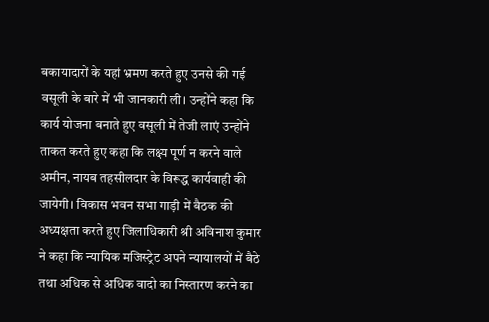बकायादारों के यहां भ्रमण करते हुए उनसे की गई वसूली के बारे में भी जानकारी ली। उन्होंने कहा कि कार्य योजना बनाते हुए वसूली में तेजी लाएं उन्होंने ताकत करते हुए कहा कि लक्ष्य पूर्ण न करने वाले अमीन, नायब तहसीलदार के विरूद्ध कार्यवाही की जायेगी। विकास भवन सभा गाड़ी में बैठक की अध्यक्षता करते हुए जिलाधिकारी श्री अविनाश कुमार ने कहा कि न्यायिक मजिस्ट्रेट अपने न्यायालयों में बैठे तथा अधिक से अधिक वादो का निस्तारण करने का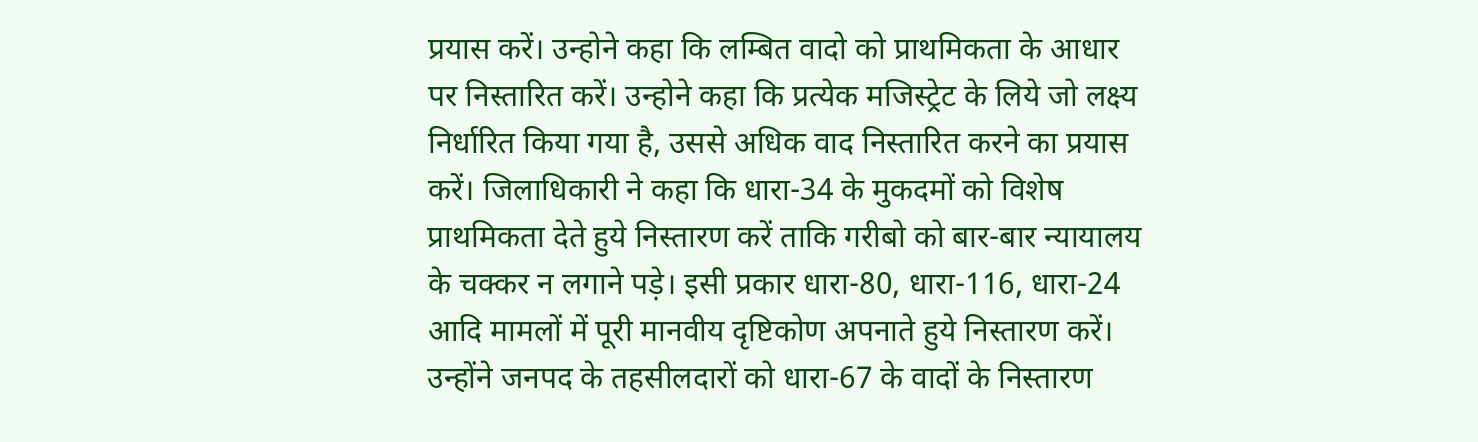प्रयास करें। उन्होने कहा कि लम्बित वादो को प्राथमिकता के आधार पर निस्तारित करें। उन्होने कहा कि प्रत्येक मजिस्ट्रेट के लिये जो लक्ष्य निर्धारित किया गया है, उससे अधिक वाद निस्तारित करने का प्रयास करें। जिलाधिकारी ने कहा कि धारा-34 के मुकदमों को विशेष प्राथमिकता देते हुये निस्तारण करें ताकि गरीबो को बार-बार न्यायालय के चक्कर न लगाने पड़े। इसी प्रकार धारा-80, धारा-116, धारा-24 आदि मामलों में पूरी मानवीय दृष्टिकोण अपनाते हुये निस्तारण करें। उन्होंने जनपद के तहसीलदारों को धारा-67 के वादों के निस्तारण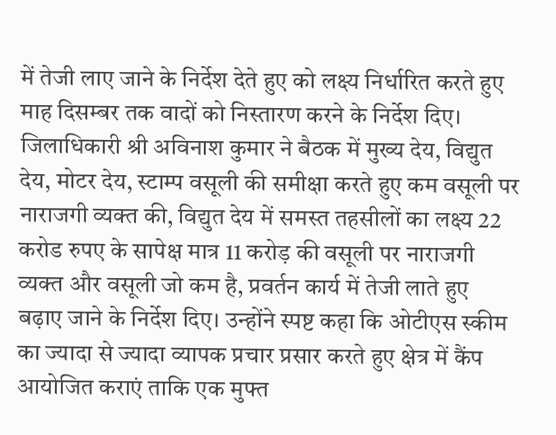में तेजी लाए जाने के निर्देश देते हुए को लक्ष्य निर्धारित करते हुए माह दिसम्बर तक वादों को निस्तारण करने के निर्देश दिए। जिलाधिकारी श्री अविनाश कुमार ने बैठक में मुख्य देय, विद्युत देय, मोटर देय, स्टाम्प वसूली की समीक्षा करते हुए कम वसूली पर नाराजगी व्यक्त की, विद्युत देय में समस्त तहसीलों का लक्ष्य 22 करोड रुपए के सापेक्ष मात्र 11 करोड़ की वसूली पर नाराजगी व्यक्त और वसूली जो कम है, प्रवर्तन कार्य में तेजी लाते हुए बढ़ाए जाने के निर्देश दिए। उन्होंने स्पष्ट कहा कि ओटीएस स्कीम का ज्यादा से ज्यादा व्यापक प्रचार प्रसार करते हुए क्षेत्र में कैंप आयोजित कराएं ताकि एक मुफ्त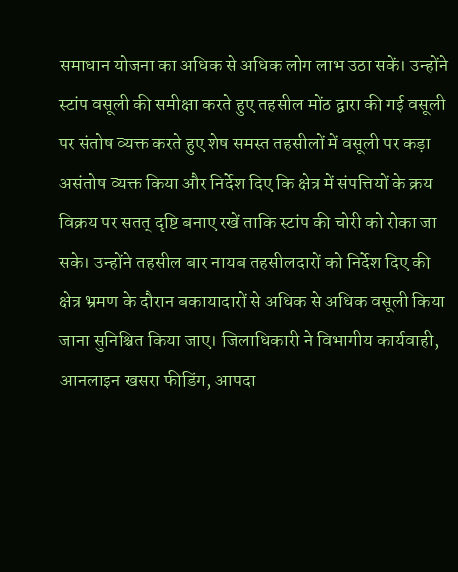समाधान योजना का अधिक से अधिक लोग लाभ उठा सकें। उन्होंने स्टांप वसूली की समीक्षा करते हुए तहसील मोंठ द्वारा की गई वसूली पर संतोष व्यक्त करते हुए शेष समस्त तहसीलों में वसूली पर कड़ा असंतोष व्यक्त किया और निर्देश दिए कि क्षेत्र में संपत्तियों के क्रय विक्रय पर सतत् दृष्टि बनाए रखें ताकि स्टांप की चोरी को रोका जा सके। उन्होंने तहसील बार नायब तहसीलदारों को निर्देश दिए की क्षेत्र भ्रमण के दौरान बकायादारों से अधिक से अधिक वसूली किया जाना सुनिश्चित किया जाए। जिलाधिकारी ने विभागीय कार्यवाही, आनलाइन खसरा फीडिंग, आपदा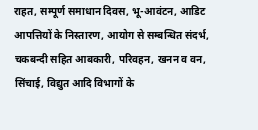राहत, सम्पूर्ण समाधान दिवस, भू-आवंटन, आडिट आपत्तियों के निस्तारण, आयोग से सम्बन्धित संदर्भ, चकबन्दी सहित आबकारी, परिवहन, खनन व वन, सिंचाई, विद्युत आदि विभागों के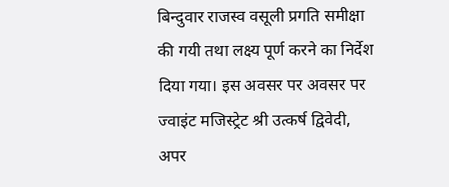बिन्दुवार राजस्व वसूली प्रगति समीक्षा की गयी तथा लक्ष्य पूर्ण करने का निर्देश दिया गया। इस अवसर पर अवसर पर ज्वाइंट मजिस्ट्रेट श्री उत्कर्ष द्विवेदी, अपर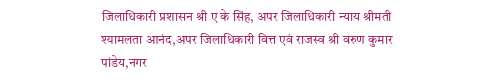जिलाधिकारी प्रशासन श्री ए के सिंह, अपर जिलाधिकारी न्याय श्रीमती श्यामलता आनंद,अपर जिलाधिकारी वित्त एवं राजस्व श्री वरुण कुमार पांडेय,नगर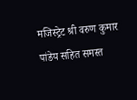मजिस्ट्रेट श्री वरुण कुमार पांडेय सहित समस्त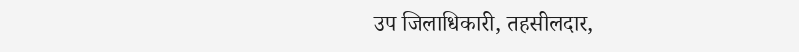उप जिलाधिकारी, तहसीलदार,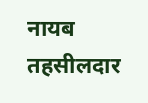नायब तहसीलदार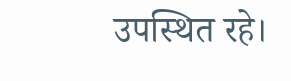उपस्थित रहे।